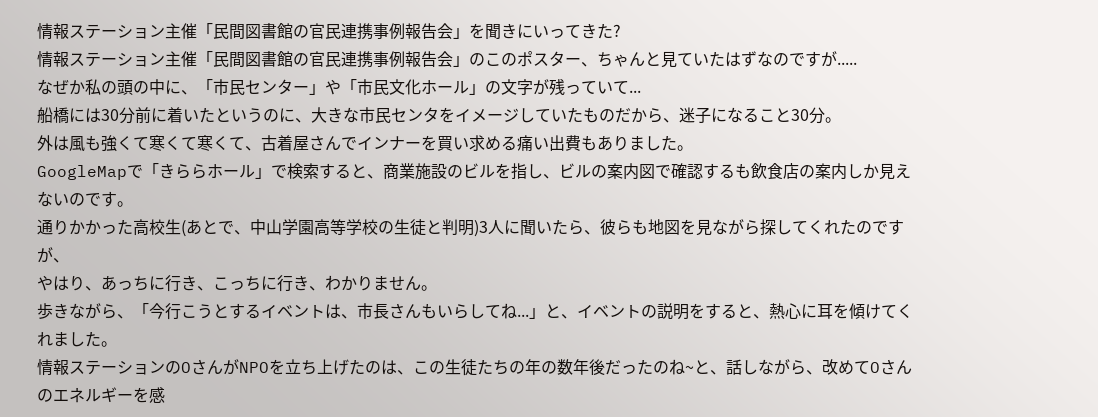情報ステーション主催「民間図書館の官民連携事例報告会」を聞きにいってきた?
情報ステーション主催「民間図書館の官民連携事例報告会」のこのポスター、ちゃんと見ていたはずなのですが.....
なぜか私の頭の中に、「市民センター」や「市民文化ホール」の文字が残っていて...
船橋には30分前に着いたというのに、大きな市民センタをイメージしていたものだから、迷子になること30分。
外は風も強くて寒くて寒くて、古着屋さんでインナーを買い求める痛い出費もありました。
GoogleMapで「きららホール」で検索すると、商業施設のビルを指し、ビルの案内図で確認するも飲食店の案内しか見えないのです。
通りかかった高校生(あとで、中山学園高等学校の生徒と判明)3人に聞いたら、彼らも地図を見ながら探してくれたのですが、
やはり、あっちに行き、こっちに行き、わかりません。
歩きながら、「今行こうとするイベントは、市長さんもいらしてね...」と、イベントの説明をすると、熱心に耳を傾けてくれました。
情報ステーションのOさんがNPOを立ち上げたのは、この生徒たちの年の数年後だったのね~と、話しながら、改めてOさんのエネルギーを感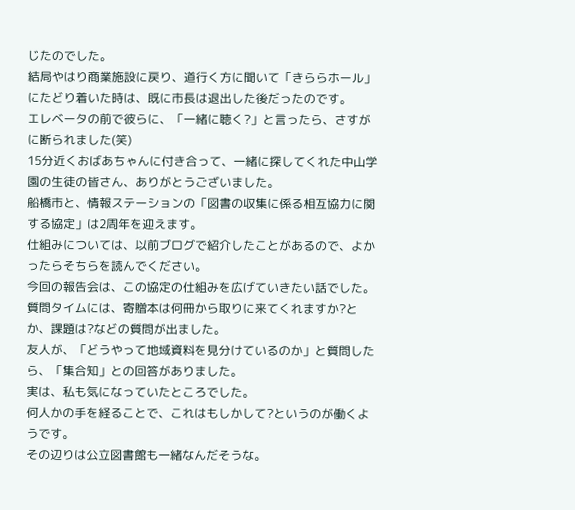じたのでした。
結局やはり商業施設に戻り、道行く方に聞いて「きららホール」にたどり着いた時は、既に市長は退出した後だったのです。
エレベータの前で彼らに、「一緒に聴く?」と言ったら、さすがに断られました(笑)
15分近くおばあちゃんに付き合って、一緒に探してくれた中山学園の生徒の皆さん、ありがとうございました。
船橋市と、情報ステーションの「図書の収集に係る相互協力に関する協定」は2周年を迎えます。
仕組みについては、以前ブログで紹介したことがあるので、よかったらそちらを読んでください。
今回の報告会は、この協定の仕組みを広げていきたい話でした。
質問タイムには、寄贈本は何冊から取りに来てくれますか?とか、課題は?などの質問が出ました。
友人が、「どうやって地域資料を見分けているのか」と質問したら、「集合知」との回答がありました。
実は、私も気になっていたところでした。
何人かの手を経ることで、これはもしかして?というのが働くようです。
その辺りは公立図書館も一緒なんだそうな。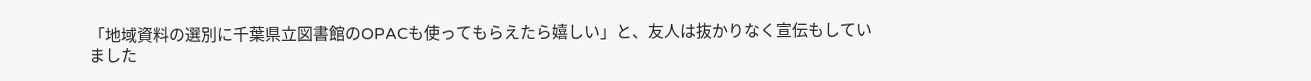「地域資料の選別に千葉県立図書館のOPACも使ってもらえたら嬉しい」と、友人は抜かりなく宣伝もしていました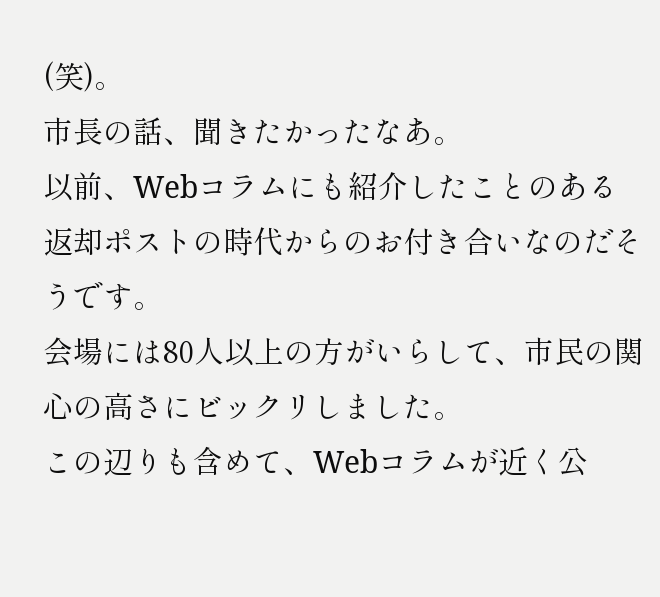(笑)。
市長の話、聞きたかったなあ。
以前、Webコラムにも紹介したことのある返却ポストの時代からのお付き合いなのだそうです。
会場には80人以上の方がいらして、市民の関心の高さにビックリしました。
この辺りも含めて、Webコラムが近く公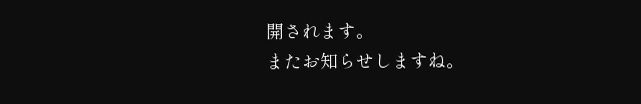開されます。
またお知らせしますね。